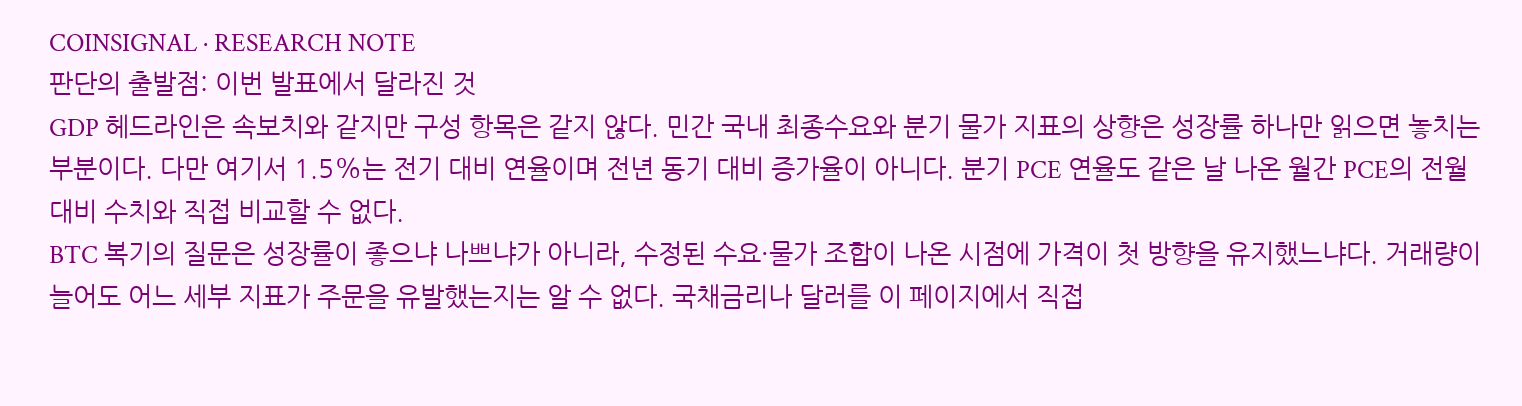COINSIGNAL · RESEARCH NOTE
판단의 출발점: 이번 발표에서 달라진 것
GDP 헤드라인은 속보치와 같지만 구성 항목은 같지 않다. 민간 국내 최종수요와 분기 물가 지표의 상향은 성장률 하나만 읽으면 놓치는 부분이다. 다만 여기서 1.5%는 전기 대비 연율이며 전년 동기 대비 증가율이 아니다. 분기 PCE 연율도 같은 날 나온 월간 PCE의 전월 대비 수치와 직접 비교할 수 없다.
BTC 복기의 질문은 성장률이 좋으냐 나쁘냐가 아니라, 수정된 수요·물가 조합이 나온 시점에 가격이 첫 방향을 유지했느냐다. 거래량이 늘어도 어느 세부 지표가 주문을 유발했는지는 알 수 없다. 국채금리나 달러를 이 페이지에서 직접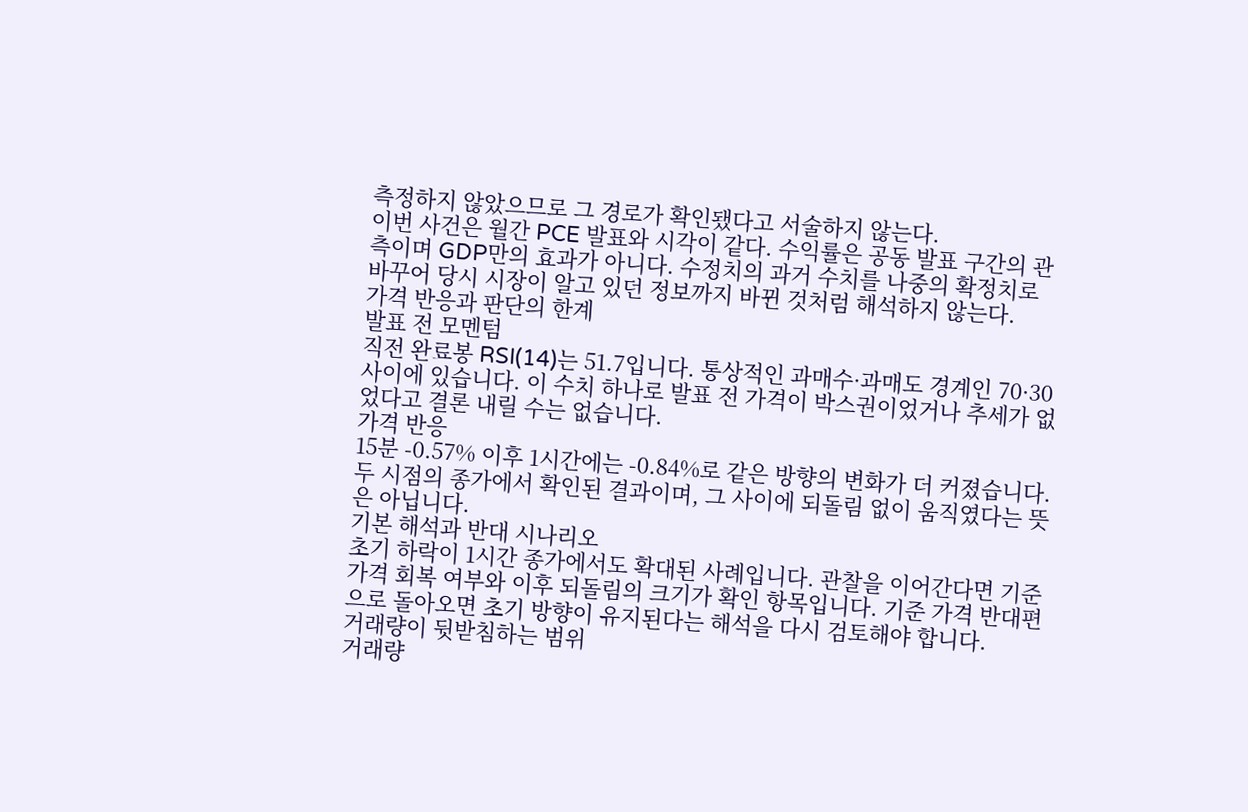측정하지 않았으므로 그 경로가 확인됐다고 서술하지 않는다.
이번 사건은 월간 PCE 발표와 시각이 같다. 수익률은 공동 발표 구간의 관측이며 GDP만의 효과가 아니다. 수정치의 과거 수치를 나중의 확정치로 바꾸어 당시 시장이 알고 있던 정보까지 바뀐 것처럼 해석하지 않는다.
가격 반응과 판단의 한계
발표 전 모멘텀
직전 완료봉 RSI(14)는 51.7입니다. 통상적인 과매수·과매도 경계인 70·30 사이에 있습니다. 이 수치 하나로 발표 전 가격이 박스권이었거나 추세가 없었다고 결론 내릴 수는 없습니다.
가격 반응
15분 -0.57% 이후 1시간에는 -0.84%로 같은 방향의 변화가 더 커졌습니다. 두 시점의 종가에서 확인된 결과이며, 그 사이에 되돌림 없이 움직였다는 뜻은 아닙니다.
기본 해석과 반대 시나리오
초기 하락이 1시간 종가에서도 확대된 사례입니다. 관찰을 이어간다면 기준 가격 회복 여부와 이후 되돌림의 크기가 확인 항목입니다. 기준 가격 반대편으로 돌아오면 초기 방향이 유지된다는 해석을 다시 검토해야 합니다.
거래량이 뒷받침하는 범위
거래량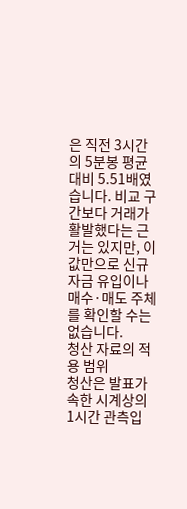은 직전 3시간의 5분봉 평균 대비 5.51배였습니다. 비교 구간보다 거래가 활발했다는 근거는 있지만, 이 값만으로 신규 자금 유입이나 매수·매도 주체를 확인할 수는 없습니다.
청산 자료의 적용 범위
청산은 발표가 속한 시계상의 1시간 관측입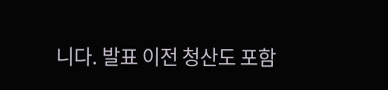니다. 발표 이전 청산도 포함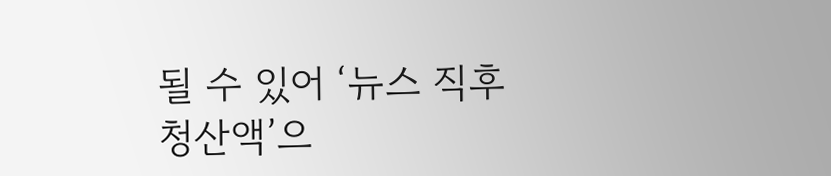될 수 있어 ‘뉴스 직후 청산액’으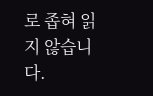로 좁혀 읽지 않습니다.